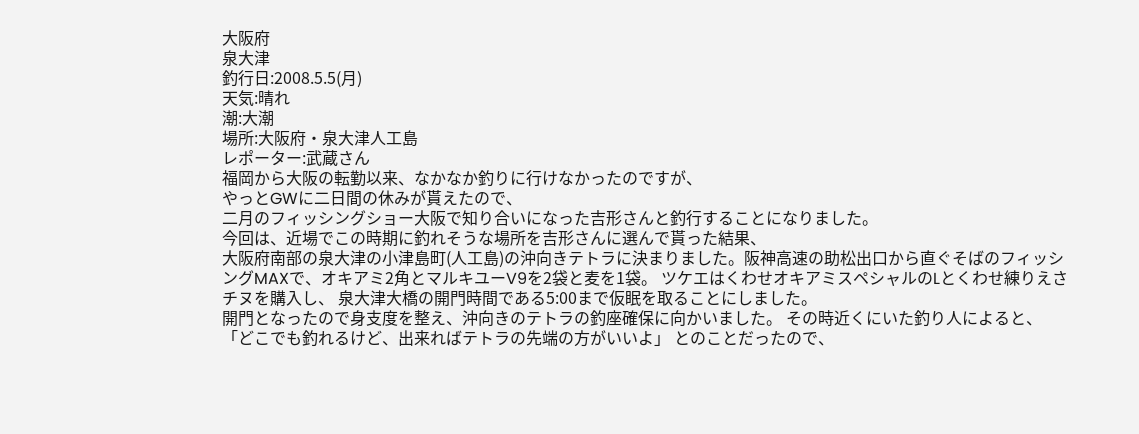大阪府
泉大津
釣行日:2008.5.5(月)
天気:晴れ
潮:大潮
場所:大阪府・泉大津人工島
レポーター:武蔵さん
福岡から大阪の転勤以来、なかなか釣りに行けなかったのですが、
やっとGWに二日間の休みが貰えたので、
二月のフィッシングショー大阪で知り合いになった吉形さんと釣行することになりました。
今回は、近場でこの時期に釣れそうな場所を吉形さんに選んで貰った結果、
大阪府南部の泉大津の小津島町(人工島)の沖向きテトラに決まりました。阪神高速の助松出口から直ぐそばのフィッシングMAXで、オキアミ2角とマルキユーV9を2袋と麦を1袋。 ツケエはくわせオキアミスペシャルのLとくわせ練りえさチヌを購入し、 泉大津大橋の開門時間である5:00まで仮眠を取ることにしました。
開門となったので身支度を整え、沖向きのテトラの釣座確保に向かいました。 その時近くにいた釣り人によると、「どこでも釣れるけど、出来ればテトラの先端の方がいいよ」 とのことだったので、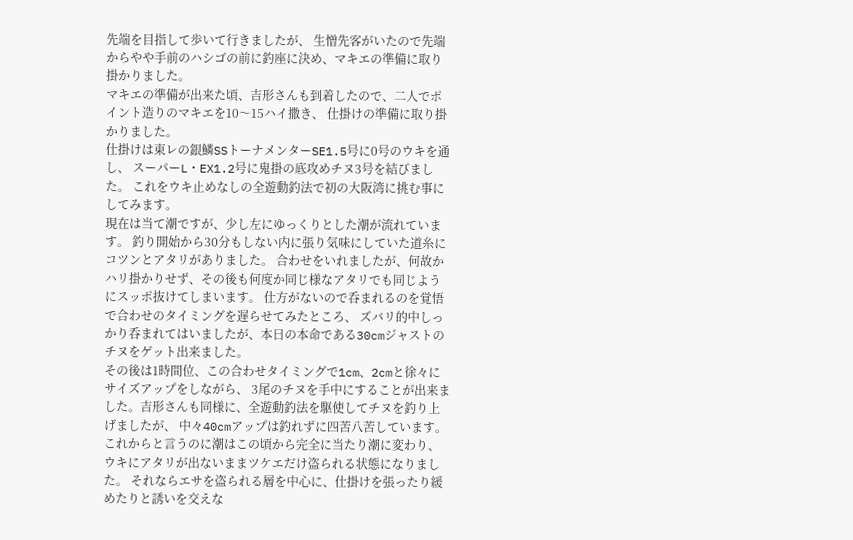先端を目指して歩いて行きましたが、 生憎先客がいたので先端からやや手前のハシゴの前に釣座に決め、マキエの準備に取り掛かりました。
マキエの準備が出来た頃、吉形さんも到着したので、二人でポイント造りのマキエを10〜15ハイ撒き、 仕掛けの準備に取り掛かりました。
仕掛けは東レの銀鱗SSトーナメンターSE1.5号に0号のウキを通し、 スーパーL・EX1.2号に鬼掛の底攻めチヌ3号を結びました。 これをウキ止めなしの全遊動釣法で初の大阪湾に挑む事にしてみます。
現在は当て潮ですが、少し左にゆっくりとした潮が流れています。 釣り開始から30分もしない内に張り気味にしていた道糸にコツンとアタリがありました。 合わせをいれましたが、何故かハリ掛かりせず、その後も何度か同じ様なアタリでも同じようにスッポ抜けてしまいます。 仕方がないので呑まれるのを覚悟で合わせのタイミングを遅らせてみたところ、 ズバリ的中しっかり呑まれてはいましたが、本日の本命である30cmジャストのチヌをゲット出来ました。
その後は1時間位、この合わせタイミングで1cm、2cmと徐々にサイズアップをしながら、 3尾のチヌを手中にすることが出来ました。吉形さんも同様に、全遊動釣法を駆使してチヌを釣り上げましたが、 中々40cmアップは釣れずに四苦八苦しています。
これからと言うのに潮はこの頃から完全に当たり潮に変わり、 ウキにアタリが出ないままツケエだけ盗られる状態になりました。 それならエサを盗られる層を中心に、仕掛けを張ったり緩めたりと誘いを交えな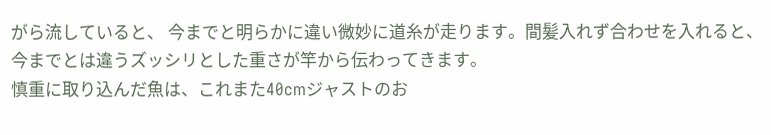がら流していると、 今までと明らかに違い微妙に道糸が走ります。間髪入れず合わせを入れると、 今までとは違うズッシリとした重さが竿から伝わってきます。
慎重に取り込んだ魚は、これまた40cmジャストのお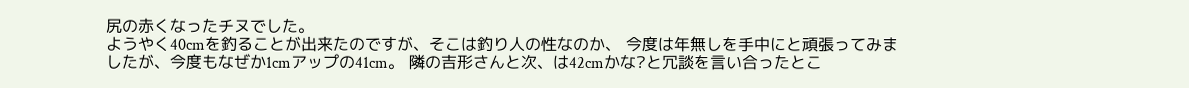尻の赤くなったチヌでした。
ようやく40cmを釣ることが出来たのですが、そこは釣り人の性なのか、 今度は年無しを手中にと頑張ってみましたが、今度もなぜか1cmアップの41cm。 隣の吉形さんと次、は42cmかな?と冗談を言い合ったとこ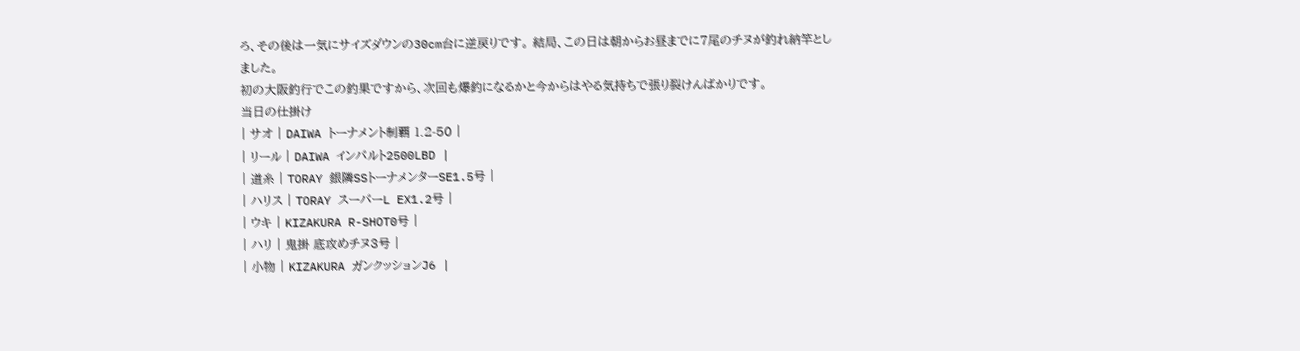ろ、その後は一気にサイズダウンの30cm台に逆戻りです。 結局、この日は朝からお昼までに7尾のチヌが釣れ納竿としました。
初の大阪釣行でこの釣果ですから、次回も爆釣になるかと今からはやる気持ちで張り裂けんばかりです。
当日の仕掛け
| サオ | DAIWA トーナメント制覇 1.2-50 |
| リール | DAIWA インパルト2500LBD |
| 道糸 | TORAY 銀隣SSトーナメンターSE1.5号 |
| ハリス | TORAY スーパーL EX1.2号 |
| ウキ | KIZAKURA R-SHOT0号 |
| ハリ | 鬼掛 底攻めチヌ3号 |
| 小物 | KIZAKURA ガンクッションJ6 |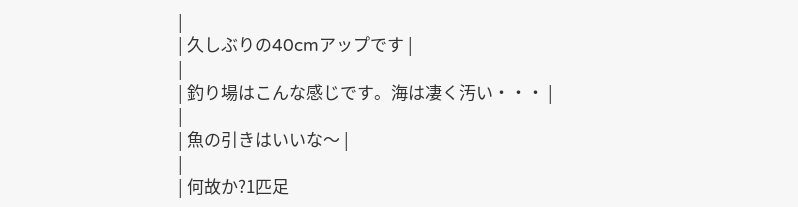|
| 久しぶりの40cmアップです |
|
| 釣り場はこんな感じです。海は凄く汚い・・・ |
|
| 魚の引きはいいな〜 |
|
| 何故か?1匹足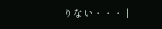りない・・・ |